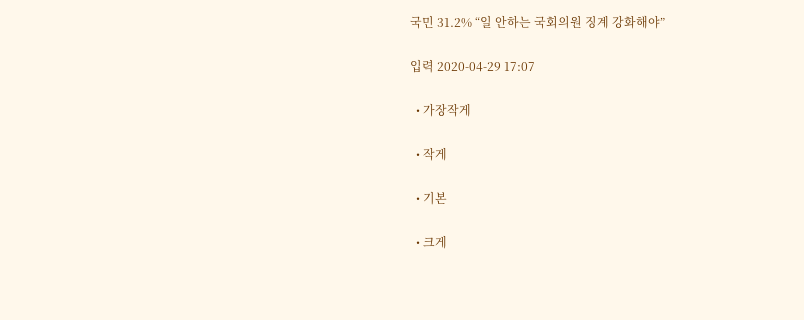국민 31.2% “일 안하는 국회의원 징계 강화해야”

입력 2020-04-29 17:07

  • 가장작게

  • 작게

  • 기본

  • 크게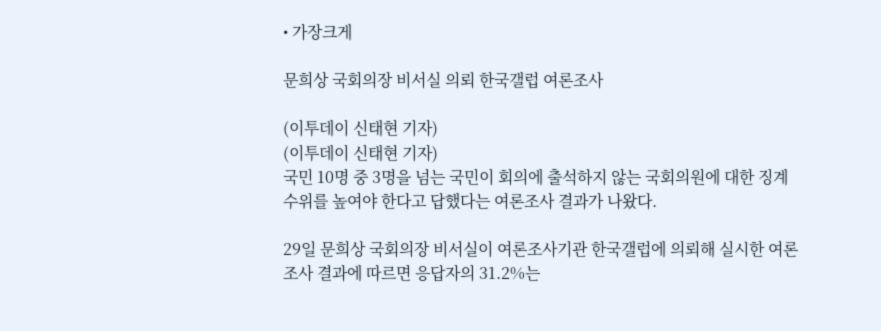• 가장크게

문희상 국회의장 비서실 의뢰 한국갤럽 여론조사

(이투데이 신태현 기자)
(이투데이 신태현 기자)
국민 10명 중 3명을 넘는 국민이 회의에 출석하지 않는 국회의원에 대한 징계 수위를 높여야 한다고 답했다는 여론조사 결과가 나왔다.

29일 문희상 국회의장 비서실이 여론조사기관 한국갤럽에 의뢰해 실시한 여론조사 결과에 따르면 응답자의 31.2%는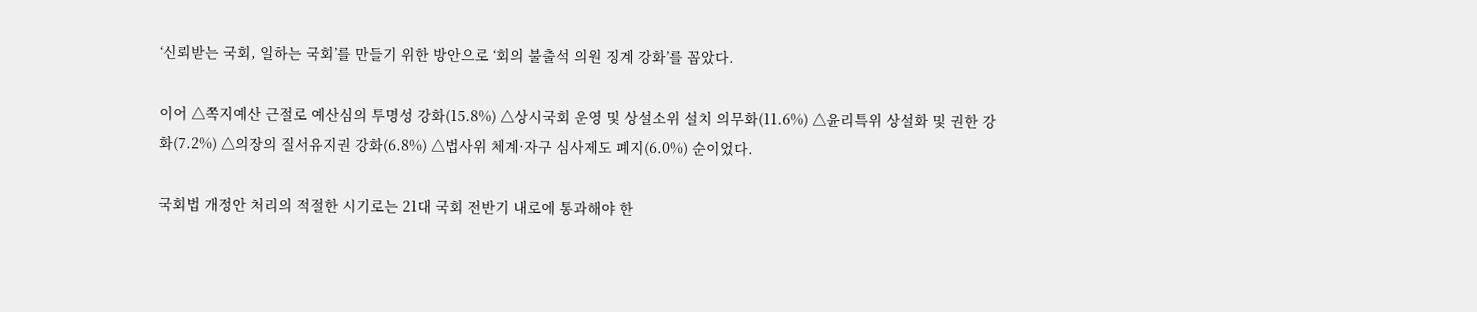‘신뢰받는 국회, 일하는 국회’를 만들기 위한 방안으로 ‘회의 불출석 의원 징계 강화’를 꼽았다.

이어 △쪽지예산 근절로 예산심의 투명성 강화(15.8%) △상시국회 운영 및 상설소위 설치 의무화(11.6%) △윤리특위 상설화 및 권한 강화(7.2%) △의장의 질서유지권 강화(6.8%) △법사위 체계·자구 심사제도 폐지(6.0%) 순이었다.

국회법 개정안 처리의 적절한 시기로는 21대 국회 전반기 내로에 통과해야 한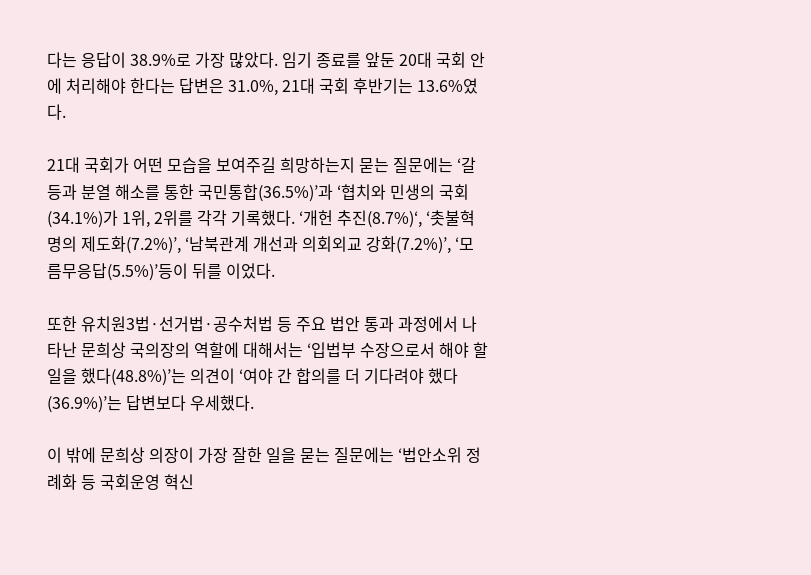다는 응답이 38.9%로 가장 많았다. 임기 종료를 앞둔 20대 국회 안에 처리해야 한다는 답변은 31.0%, 21대 국회 후반기는 13.6%였다.

21대 국회가 어떤 모습을 보여주길 희망하는지 묻는 질문에는 ‘갈등과 분열 해소를 통한 국민통합(36.5%)’과 ‘협치와 민생의 국회(34.1%)가 1위, 2위를 각각 기록했다. ‘개헌 추진(8.7%)‘, ‘촛불혁명의 제도화(7.2%)’, ‘남북관계 개선과 의회외교 강화(7.2%)’, ‘모름무응답(5.5%)’등이 뒤를 이었다.

또한 유치원3법·선거법·공수처법 등 주요 법안 통과 과정에서 나타난 문희상 국의장의 역할에 대해서는 ‘입법부 수장으로서 해야 할 일을 했다(48.8%)’는 의견이 ‘여야 간 합의를 더 기다려야 했다(36.9%)’는 답변보다 우세했다.

이 밖에 문희상 의장이 가장 잘한 일을 묻는 질문에는 ‘법안소위 정례화 등 국회운영 혁신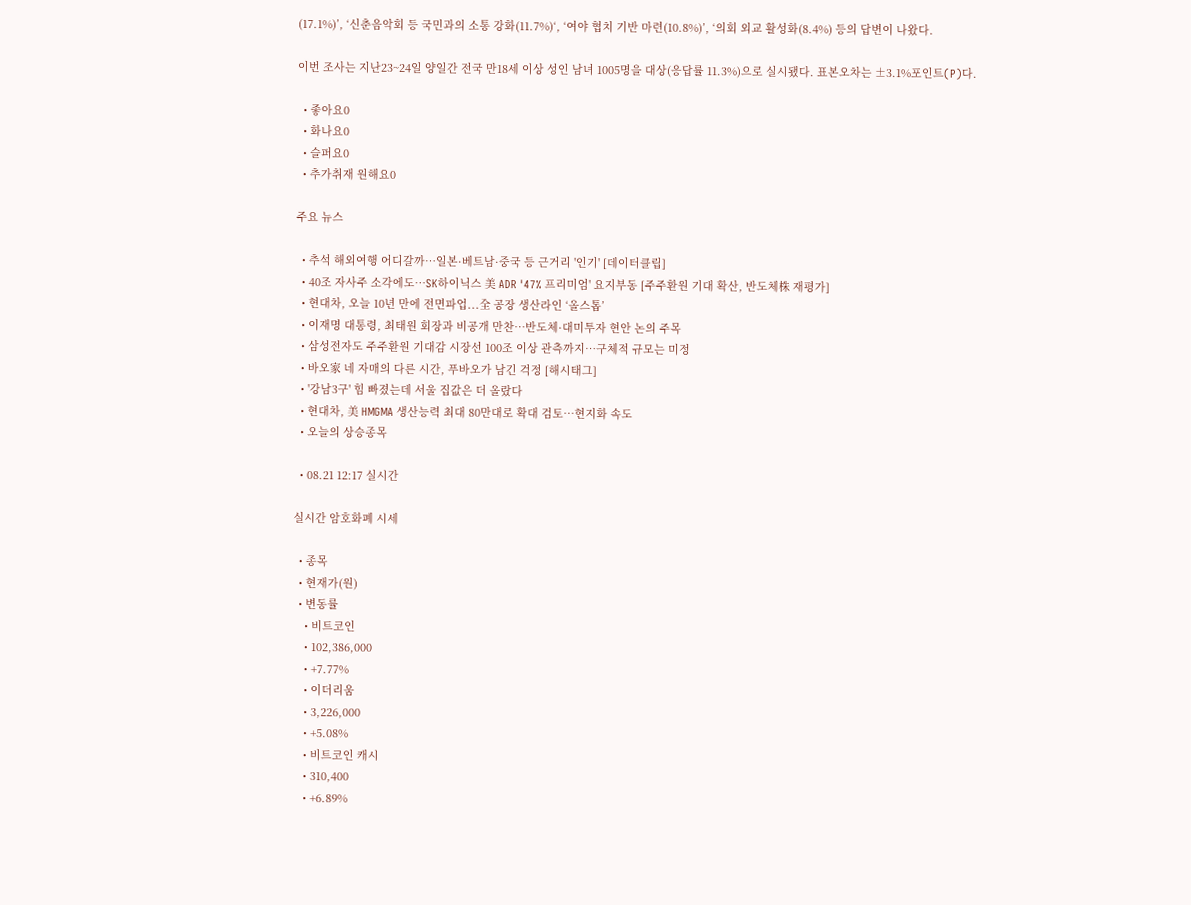(17.1%)’, ‘신춘음악회 등 국민과의 소통 강화(11.7%)‘, ‘여야 협치 기반 마련(10.8%)’, ‘의회 외교 활성화(8.4%) 등의 답변이 나왔다.

이번 조사는 지난23~24일 양일간 전국 만18세 이상 성인 남녀 1005명을 대상(응답률 11.3%)으로 실시됐다. 표본오차는 ±3.1%포인트(P)다.

  • 좋아요0
  • 화나요0
  • 슬퍼요0
  • 추가취재 원해요0

주요 뉴스

  • 추석 해외여행 어디갈까…일본·베트남·중국 등 근거리 '인기' [데이터클립]
  • 40조 자사주 소각에도…SK하이닉스 美 ADR '47% 프리미엄' 요지부동 [주주환원 기대 확산, 반도체株 재평가]
  • 현대차, 오늘 10년 만에 전면파업...全 공장 생산라인 ‘올스톱’
  • 이재명 대통령, 최태원 회장과 비공개 만찬…반도체·대미투자 현안 논의 주목
  • 삼성전자도 주주환원 기대감 시장선 100조 이상 관측까지…구체적 규모는 미정
  • 바오家 네 자매의 다른 시간, 푸바오가 남긴 걱정 [해시태그]
  • '강남3구' 힘 빠졌는데 서울 집값은 더 올랐다
  • 현대차, 美 HMGMA 생산능력 최대 80만대로 확대 검토…현지화 속도
  • 오늘의 상승종목

  • 08.21 12:17 실시간

실시간 암호화폐 시세

  • 종목
  • 현재가(원)
  • 변동률
    • 비트코인
    • 102,386,000
    • +7.77%
    • 이더리움
    • 3,226,000
    • +5.08%
    • 비트코인 캐시
    • 310,400
    • +6.89%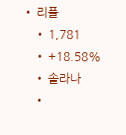• 리플
    • 1,781
    • +18.58%
    • 솔라나
    •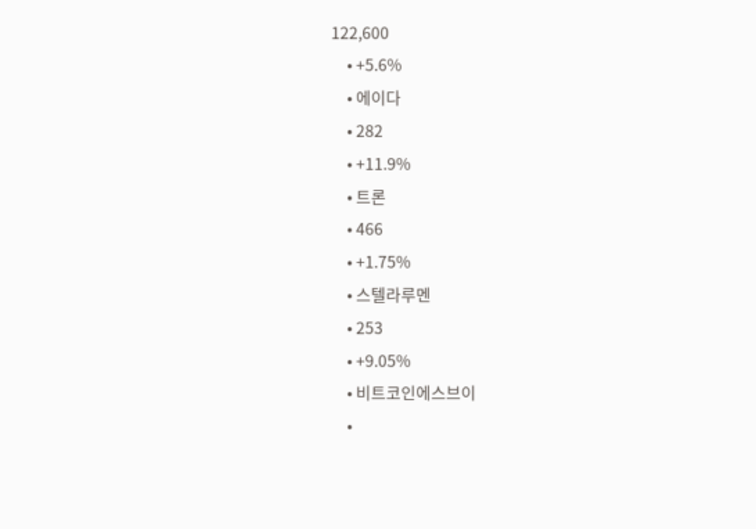122,600
    • +5.6%
    • 에이다
    • 282
    • +11.9%
    • 트론
    • 466
    • +1.75%
    • 스텔라루멘
    • 253
    • +9.05%
    • 비트코인에스브이
    •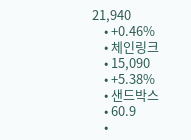21,940
    • +0.46%
    • 체인링크
    • 15,090
    • +5.38%
    • 샌드박스
    • 60.9
    •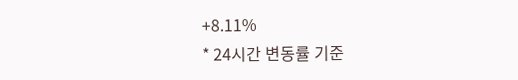+8.11%
* 24시간 변동률 기준